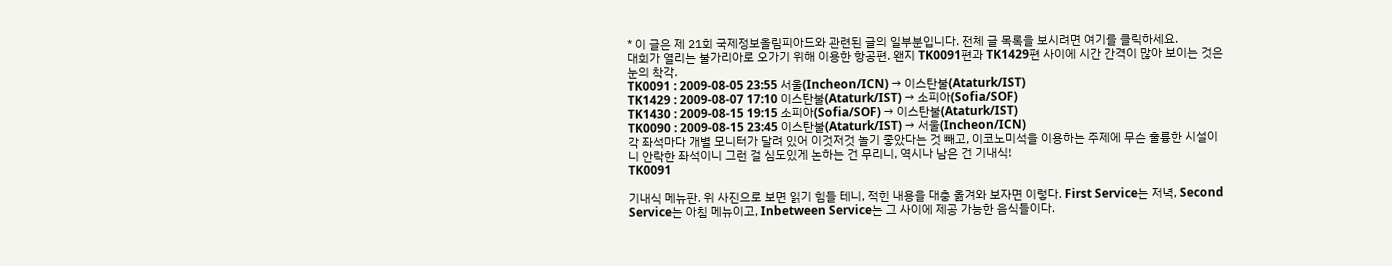* 이 글은 제 21회 국제정보올림피아드와 관련된 글의 일부분입니다. 전체 글 목록을 보시려면 여기를 클릭하세요.
대회가 열리는 불가리아로 오가기 위해 이용한 항공편. 왠지 TK0091편과 TK1429편 사이에 시간 간격이 많아 보이는 것은 눈의 착각.
TK0091 : 2009-08-05 23:55 서울(Incheon/ICN) → 이스탄불(Ataturk/IST)
TK1429 : 2009-08-07 17:10 이스탄불(Ataturk/IST) → 소피아(Sofia/SOF)
TK1430 : 2009-08-15 19:15 소피아(Sofia/SOF) → 이스탄불(Ataturk/IST)
TK0090 : 2009-08-15 23:45 이스탄불(Ataturk/IST) → 서울(Incheon/ICN)
각 좌석마다 개별 모니터가 달려 있어 이것저것 놀기 좋았다는 것 빼고, 이코노미석을 이용하는 주제에 무슨 훌륭한 시설이니 안락한 좌석이니 그런 걸 심도있게 논하는 건 무리니, 역시나 남은 건 기내식!
TK0091

기내식 메뉴판. 위 사진으로 보면 읽기 힘들 테니, 적힌 내용을 대충 옮겨와 보자면 이렇다. First Service는 저녁, Second Service는 아침 메뉴이고, Inbetween Service는 그 사이에 제공 가능한 음식들이다.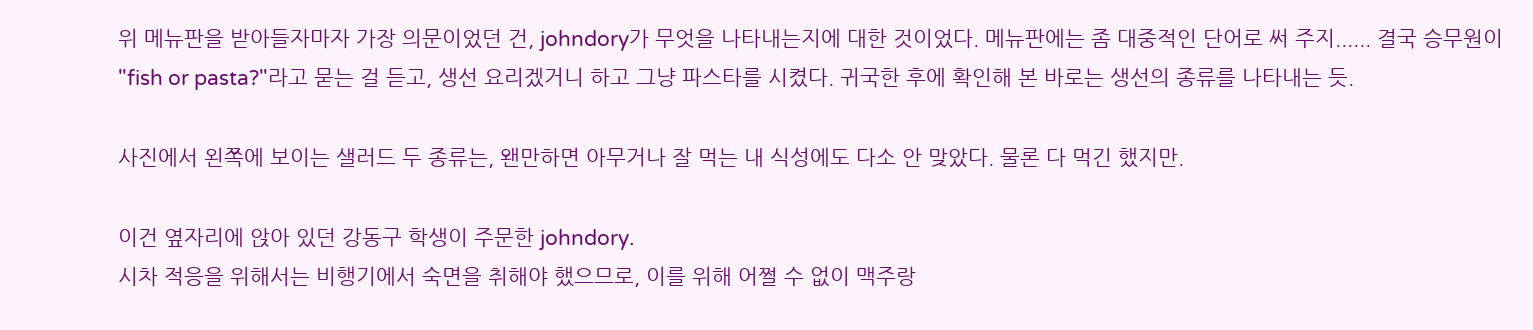위 메뉴판을 받아들자마자 가장 의문이었던 건, johndory가 무엇을 나타내는지에 대한 것이었다. 메뉴판에는 좀 대중적인 단어로 써 주지...... 결국 승무원이 "fish or pasta?"라고 묻는 걸 듣고, 생선 요리겠거니 하고 그냥 파스타를 시켰다. 귀국한 후에 확인해 본 바로는 생선의 종류를 나타내는 듯.

사진에서 왼쪽에 보이는 샐러드 두 종류는, 왠만하면 아무거나 잘 먹는 내 식성에도 다소 안 맞았다. 물론 다 먹긴 했지만.

이건 옆자리에 앉아 있던 강동구 학생이 주문한 johndory.
시차 적응을 위해서는 비행기에서 숙면을 취해야 했으므로, 이를 위해 어쩔 수 없이 맥주랑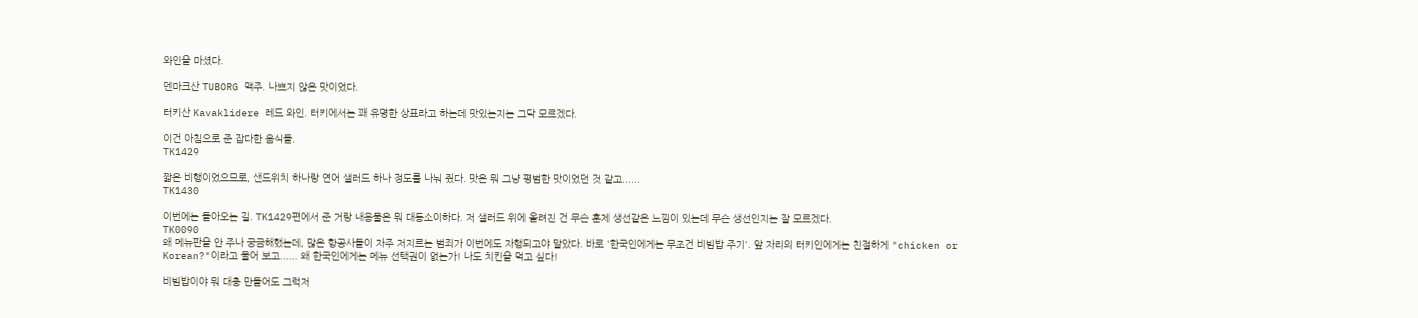와인을 마셨다.

덴마크산 TUBORG 맥주. 나쁘지 않은 맛이었다.

터키산 Kavaklidere 레드 와인. 터키에서는 꽤 유명한 상표라고 하는데 맛있는지는 그닥 모르겠다.

이건 아침으로 준 잡다한 음식들.
TK1429

짧은 비행이었으므로, 샌드위치 하나랑 연어 샐러드 하나 정도를 나눠 줬다. 맛은 뭐 그냥 평범한 맛이었던 것 같고......
TK1430

이번에는 돌아오는 길. TK1429편에서 준 거랑 내용물은 뭐 대동소이하다. 저 샐러드 위에 올려진 건 무슨 훈제 생선같은 느낌이 있는데 무슨 생선인지는 잘 모르겠다.
TK0090
왜 메뉴판을 안 주나 궁금해했는데, 많은 항공사들이 자주 저지르는 범죄가 이번에도 자행되고야 말았다. 바로 '한국인에게는 무조건 비빔밥 주기'. 앞 자리의 터키인에게는 친절하게 "chicken or Korean?"이라고 물어 보고...... 왜 한국인에게는 메뉴 선택권이 없는가! 나도 치킨을 먹고 싶다!

비빔밥이야 뭐 대충 만들어도 그럭저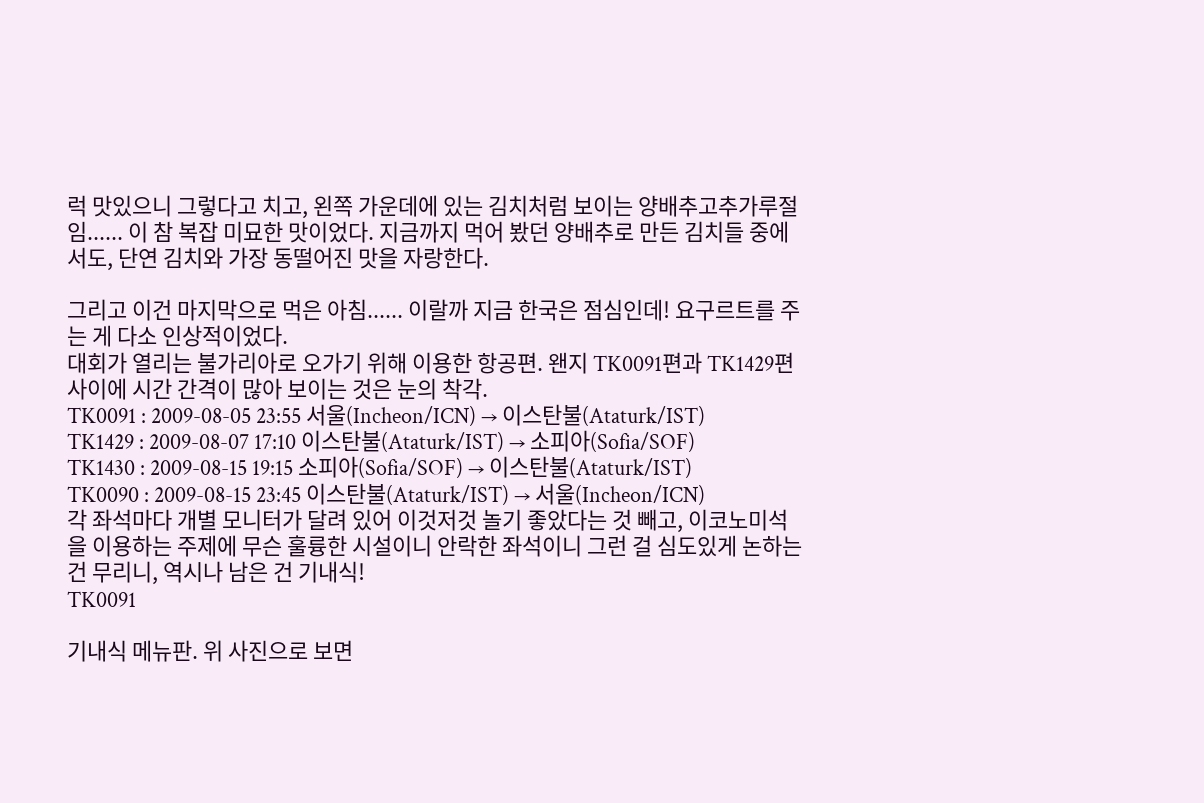럭 맛있으니 그렇다고 치고, 왼쪽 가운데에 있는 김치처럼 보이는 양배추고추가루절임...... 이 참 복잡 미묘한 맛이었다. 지금까지 먹어 봤던 양배추로 만든 김치들 중에서도, 단연 김치와 가장 동떨어진 맛을 자랑한다.

그리고 이건 마지막으로 먹은 아침...... 이랄까 지금 한국은 점심인데! 요구르트를 주는 게 다소 인상적이었다.
대회가 열리는 불가리아로 오가기 위해 이용한 항공편. 왠지 TK0091편과 TK1429편 사이에 시간 간격이 많아 보이는 것은 눈의 착각.
TK0091 : 2009-08-05 23:55 서울(Incheon/ICN) → 이스탄불(Ataturk/IST)
TK1429 : 2009-08-07 17:10 이스탄불(Ataturk/IST) → 소피아(Sofia/SOF)
TK1430 : 2009-08-15 19:15 소피아(Sofia/SOF) → 이스탄불(Ataturk/IST)
TK0090 : 2009-08-15 23:45 이스탄불(Ataturk/IST) → 서울(Incheon/ICN)
각 좌석마다 개별 모니터가 달려 있어 이것저것 놀기 좋았다는 것 빼고, 이코노미석을 이용하는 주제에 무슨 훌륭한 시설이니 안락한 좌석이니 그런 걸 심도있게 논하는 건 무리니, 역시나 남은 건 기내식!
TK0091

기내식 메뉴판. 위 사진으로 보면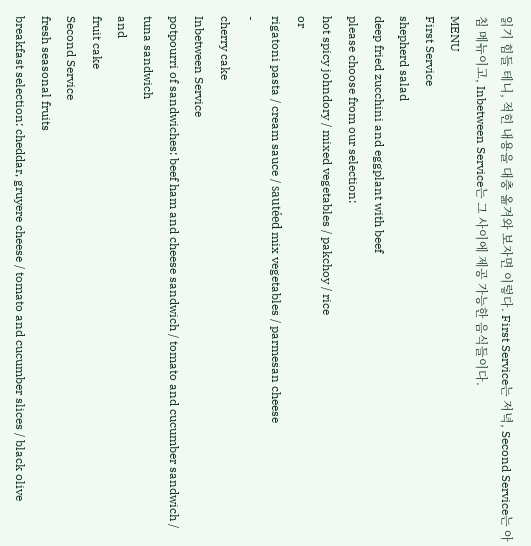읽기 힘들 테니, 적힌 내용을 대충 옮겨와 보자면 이렇다. First Service는 저녁, Second Service는 아침 메뉴이고, Inbetween Service는 그 사이에 제공 가능한 음식들이다.
MENU
First Service
shepherd salad
deep fried zucchini and eggplant with beef
please choose from our selection:
hot spicy johndory / mixed vegetables / pakchoy / rice
or
rigatoni pasta / cream sauce / sautéed mix vegetables / parmesan cheese
-
cherry cake
Inbetween Service
potpourri of sandwiches: beef ham and cheese sandwich / tomato and cucumber sandwich / tuna sandwich
and
fruit cake
Second Service
fresh seasonal fruits
breakfast selection: cheddar, gruyere cheese / tomato and cucumber slices / black olive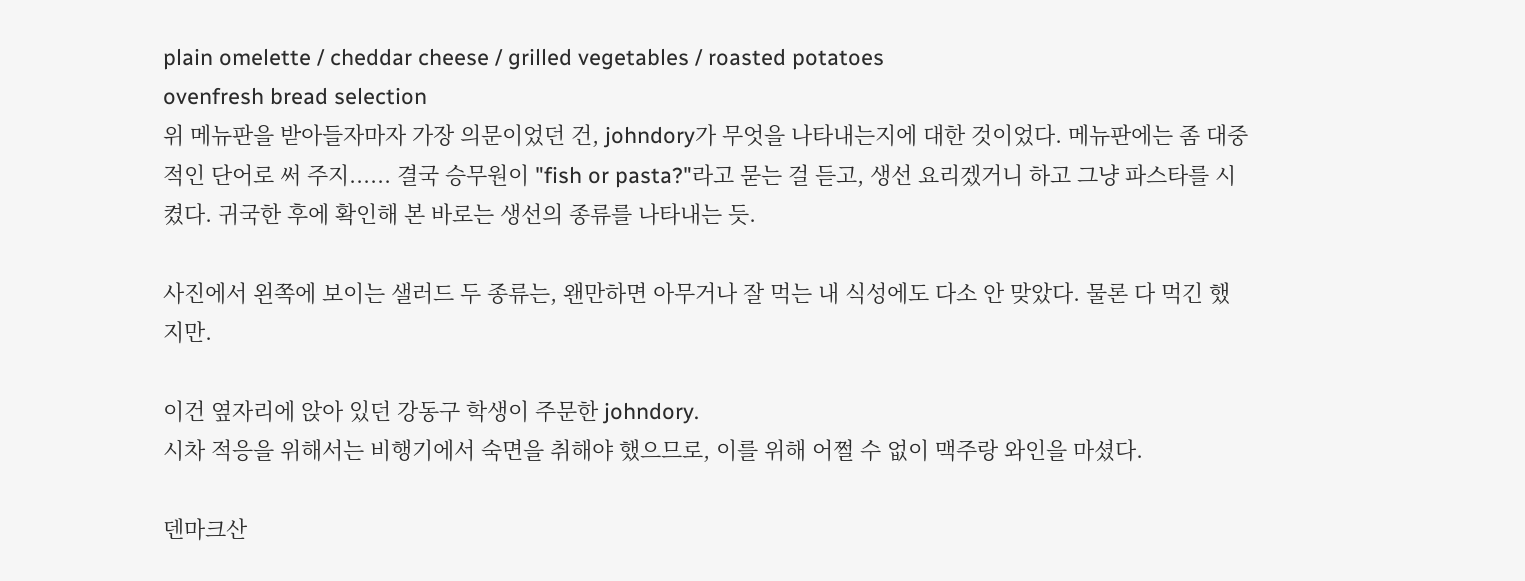plain omelette / cheddar cheese / grilled vegetables / roasted potatoes
ovenfresh bread selection
위 메뉴판을 받아들자마자 가장 의문이었던 건, johndory가 무엇을 나타내는지에 대한 것이었다. 메뉴판에는 좀 대중적인 단어로 써 주지...... 결국 승무원이 "fish or pasta?"라고 묻는 걸 듣고, 생선 요리겠거니 하고 그냥 파스타를 시켰다. 귀국한 후에 확인해 본 바로는 생선의 종류를 나타내는 듯.

사진에서 왼쪽에 보이는 샐러드 두 종류는, 왠만하면 아무거나 잘 먹는 내 식성에도 다소 안 맞았다. 물론 다 먹긴 했지만.

이건 옆자리에 앉아 있던 강동구 학생이 주문한 johndory.
시차 적응을 위해서는 비행기에서 숙면을 취해야 했으므로, 이를 위해 어쩔 수 없이 맥주랑 와인을 마셨다.

덴마크산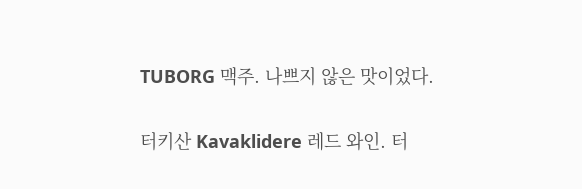TUBORG 맥주. 나쁘지 않은 맛이었다.

터키산 Kavaklidere 레드 와인. 터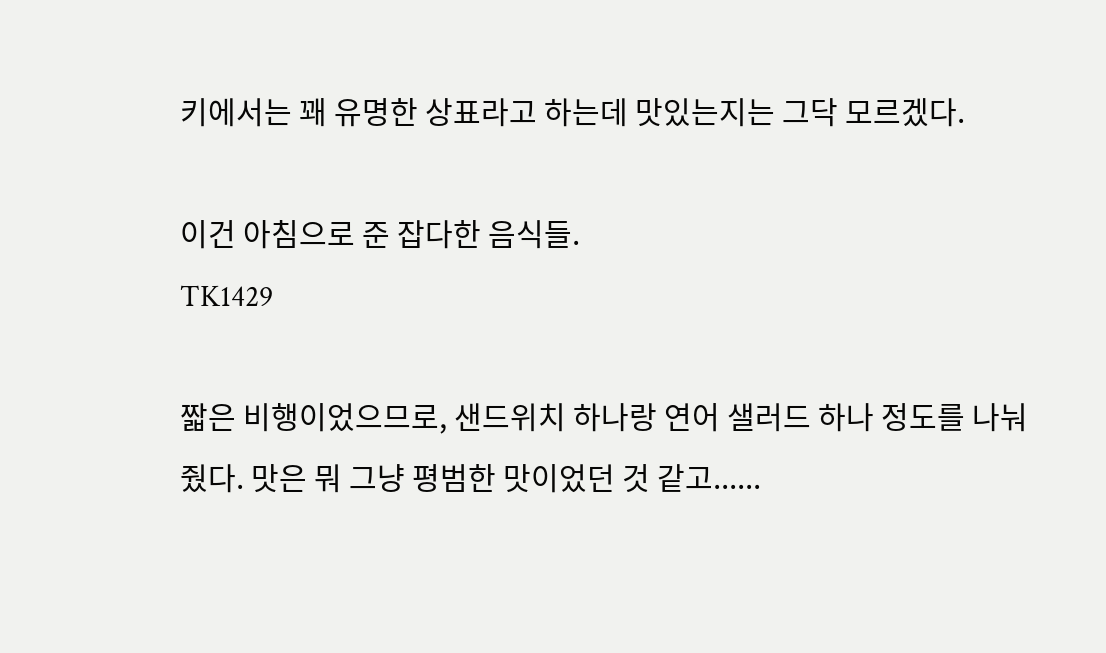키에서는 꽤 유명한 상표라고 하는데 맛있는지는 그닥 모르겠다.

이건 아침으로 준 잡다한 음식들.
TK1429

짧은 비행이었으므로, 샌드위치 하나랑 연어 샐러드 하나 정도를 나눠 줬다. 맛은 뭐 그냥 평범한 맛이었던 것 같고......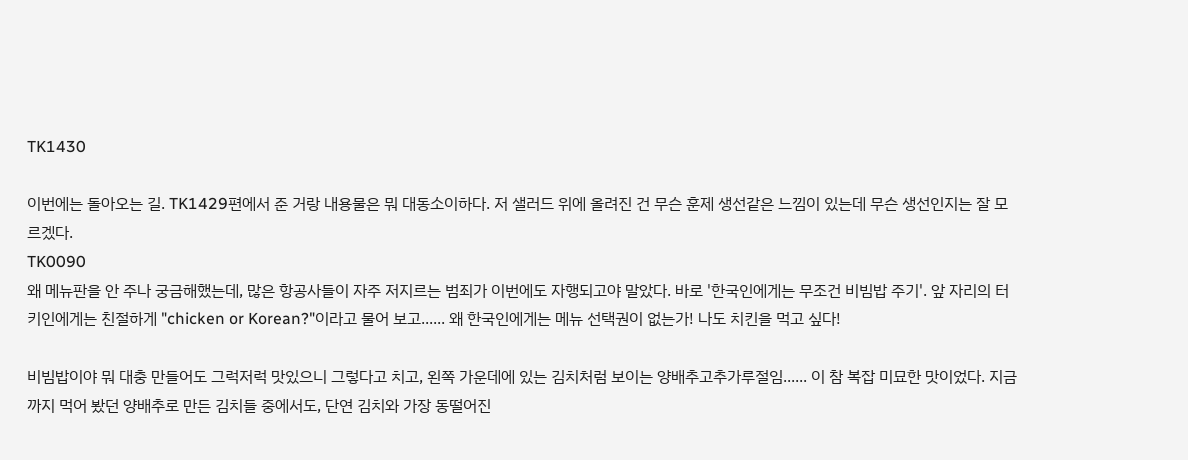TK1430

이번에는 돌아오는 길. TK1429편에서 준 거랑 내용물은 뭐 대동소이하다. 저 샐러드 위에 올려진 건 무슨 훈제 생선같은 느낌이 있는데 무슨 생선인지는 잘 모르겠다.
TK0090
왜 메뉴판을 안 주나 궁금해했는데, 많은 항공사들이 자주 저지르는 범죄가 이번에도 자행되고야 말았다. 바로 '한국인에게는 무조건 비빔밥 주기'. 앞 자리의 터키인에게는 친절하게 "chicken or Korean?"이라고 물어 보고...... 왜 한국인에게는 메뉴 선택권이 없는가! 나도 치킨을 먹고 싶다!

비빔밥이야 뭐 대충 만들어도 그럭저럭 맛있으니 그렇다고 치고, 왼쪽 가운데에 있는 김치처럼 보이는 양배추고추가루절임...... 이 참 복잡 미묘한 맛이었다. 지금까지 먹어 봤던 양배추로 만든 김치들 중에서도, 단연 김치와 가장 동떨어진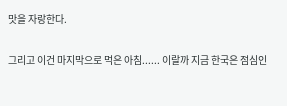맛을 자랑한다.

그리고 이건 마지막으로 먹은 아침...... 이랄까 지금 한국은 점심인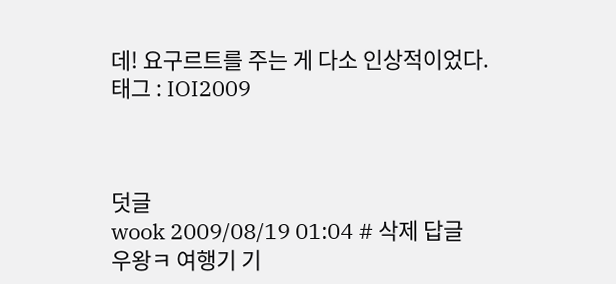데! 요구르트를 주는 게 다소 인상적이었다.
태그 : IOI2009



덧글
wook 2009/08/19 01:04 # 삭제 답글
우왕ㅋ 여행기 기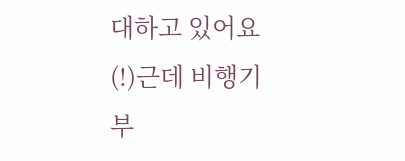대하고 있어요 (!)근데 비행기 부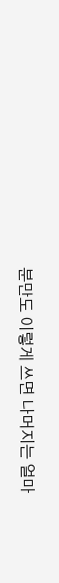분만도 이렇게 쓰면 나머지는 얼마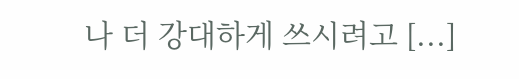나 더 강대하게 쓰시려고 [...]